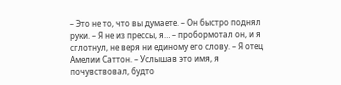– Это не то, что вы думаете. – Он быстро поднял руки. – Я не из прессы, я… – пробормотал он, и я сглотнул, не веря ни единому его слову. – Я отец Амелии Саттон. – Услышав это имя, я почувствовал, будто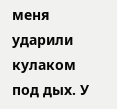меня ударили кулаком под дых. У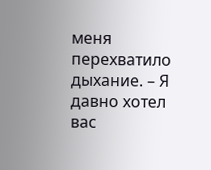меня перехватило дыхание. – Я давно хотел вас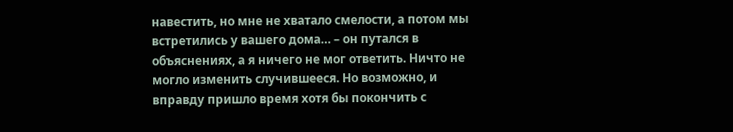навестить, но мне не хватало смелости, а потом мы встретились у вашего дома… – он путался в объяснениях, а я ничего не мог ответить. Ничто не могло изменить случившееся. Но возможно, и вправду пришло время хотя бы покончить с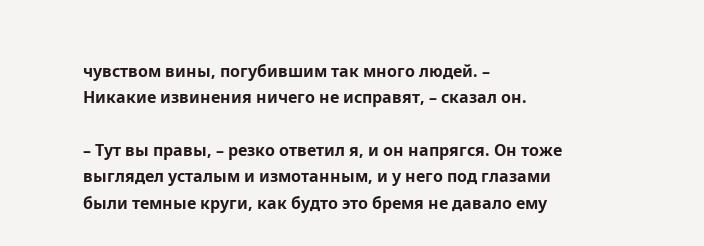чувством вины, погубившим так много людей. – Никакие извинения ничего не исправят, – сказал он.

– Тут вы правы, – резко ответил я, и он напрягся. Он тоже выглядел усталым и измотанным, и у него под глазами были темные круги, как будто это бремя не давало ему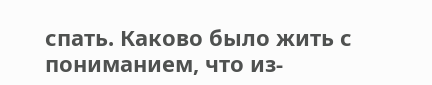спать. Каково было жить с пониманием, что из-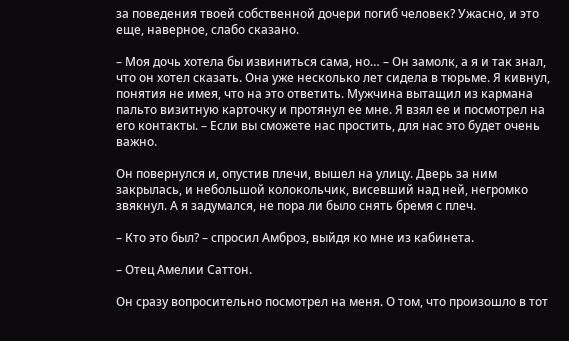за поведения твоей собственной дочери погиб человек? Ужасно, и это еще, наверное, слабо сказано.

– Моя дочь хотела бы извиниться сама, но… – Он замолк, а я и так знал, что он хотел сказать. Она уже несколько лет сидела в тюрьме. Я кивнул, понятия не имея, что на это ответить. Мужчина вытащил из кармана пальто визитную карточку и протянул ее мне. Я взял ее и посмотрел на его контакты. – Если вы сможете нас простить, для нас это будет очень важно.

Он повернулся и, опустив плечи, вышел на улицу. Дверь за ним закрылась, и небольшой колокольчик, висевший над ней, негромко звякнул. А я задумался, не пора ли было снять бремя с плеч.

– Кто это был? – спросил Амброз, выйдя ко мне из кабинета.

– Отец Амелии Саттон.

Он сразу вопросительно посмотрел на меня. О том, что произошло в тот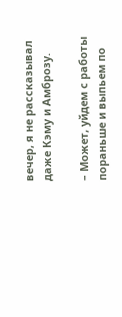вечер, я не рассказывал даже Кэму и Амброзу.

– Может, уйдем с работы пораньше и выпьем по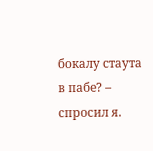бокалу стаута в пабе? – спросил я.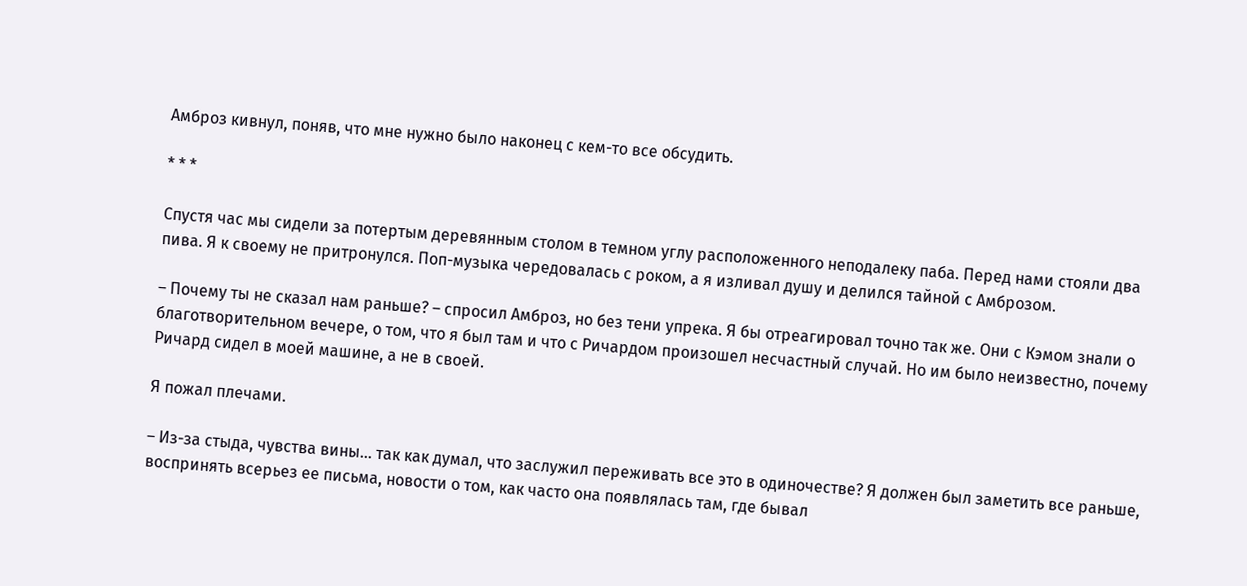Амброз кивнул, поняв, что мне нужно было наконец с кем-то все обсудить.

* * *

Спустя час мы сидели за потертым деревянным столом в темном углу расположенного неподалеку паба. Перед нами стояли два пива. Я к своему не притронулся. Поп-музыка чередовалась с роком, а я изливал душу и делился тайной с Амброзом.

– Почему ты не сказал нам раньше? – спросил Амброз, но без тени упрека. Я бы отреагировал точно так же. Они с Кэмом знали о благотворительном вечере, о том, что я был там и что с Ричардом произошел несчастный случай. Но им было неизвестно, почему Ричард сидел в моей машине, а не в своей.

Я пожал плечами.

– Из-за стыда, чувства вины… так как думал, что заслужил переживать все это в одиночестве? Я должен был заметить все раньше, воспринять всерьез ее письма, новости о том, как часто она появлялась там, где бывал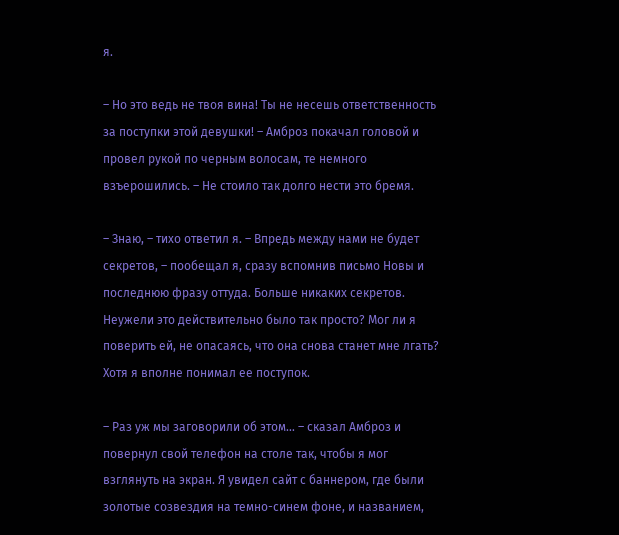я.

– Но это ведь не твоя вина! Ты не несешь ответственность за поступки этой девушки! – Амброз покачал головой и провел рукой по черным волосам, те немного взъерошились. – Не стоило так долго нести это бремя.

– Знаю, – тихо ответил я. – Впредь между нами не будет секретов, – пообещал я, сразу вспомнив письмо Новы и последнюю фразу оттуда. Больше никаких секретов. Неужели это действительно было так просто? Мог ли я поверить ей, не опасаясь, что она снова станет мне лгать? Хотя я вполне понимал ее поступок.

– Раз уж мы заговорили об этом… – сказал Амброз и повернул свой телефон на столе так, чтобы я мог взглянуть на экран. Я увидел сайт с баннером, где были золотые созвездия на темно-синем фоне, и названием,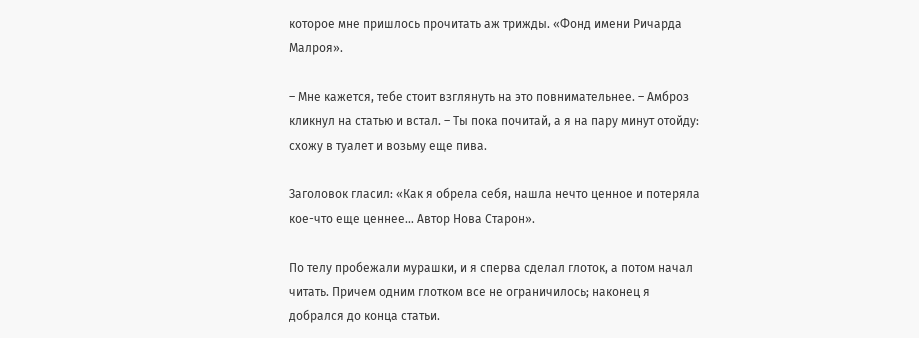которое мне пришлось прочитать аж трижды. «Фонд имени Ричарда Малроя».

– Мне кажется, тебе стоит взглянуть на это повнимательнее. – Амброз кликнул на статью и встал. – Ты пока почитай, а я на пару минут отойду: схожу в туалет и возьму еще пива.

Заголовок гласил: «Как я обрела себя, нашла нечто ценное и потеряла кое-что еще ценнее… Автор Нова Старон».

По телу пробежали мурашки, и я сперва сделал глоток, а потом начал читать. Причем одним глотком все не ограничилось; наконец я добрался до конца статьи.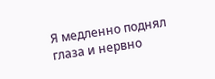Я медленно поднял глаза и нервно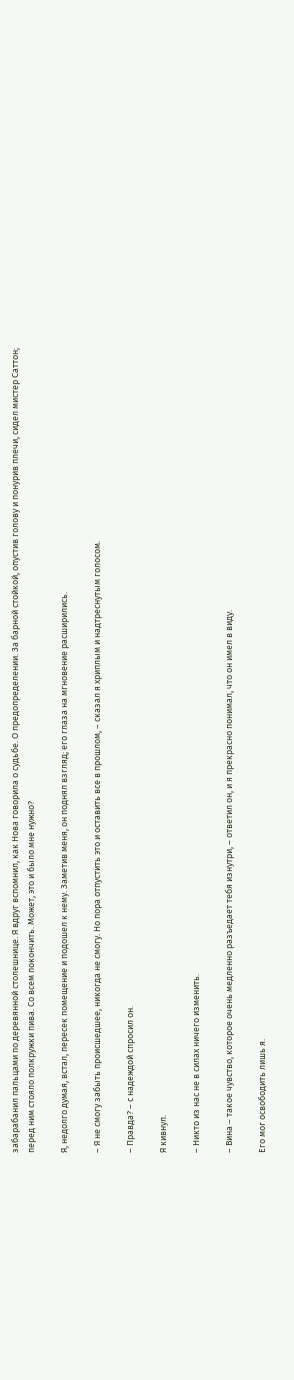забарабанил пальцами по деревянной столешнице. Я вдруг вспомнил, как Нова говорила о судьбе. О предопределении. За барной стойкой, опустив голову и понурив плечи, сидел мистер Саттон; перед ним стояло полкружки пива. Со всем покончить. Может, это и было мне нужно?

Я, недолго думая, встал, пересек помещение и подошел к нему. Заметив меня, он поднял взгляд; его глаза на мгновение расширились.

– Я не смогу забыть происшедшее, никогда не смогу. Но пора отпустить это и оставить все в прошлом, – сказал я хриплым и надтреснутым голосом.

– Правда? – с надеждой спросил он.

Я кивнул.

– Никто из нас не в силах ничего изменить.

– Вина – такое чувство, которое очень медленно разъедает тебя изнутри, – ответил он, и я прекрасно понимал, что он имел в виду.

Его мог освободить лишь я.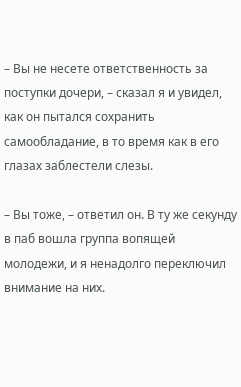– Вы не несете ответственность за поступки дочери, – сказал я и увидел, как он пытался сохранить самообладание, в то время как в его глазах заблестели слезы.

– Вы тоже, – ответил он. В ту же секунду в паб вошла группа вопящей молодежи, и я ненадолго переключил внимание на них.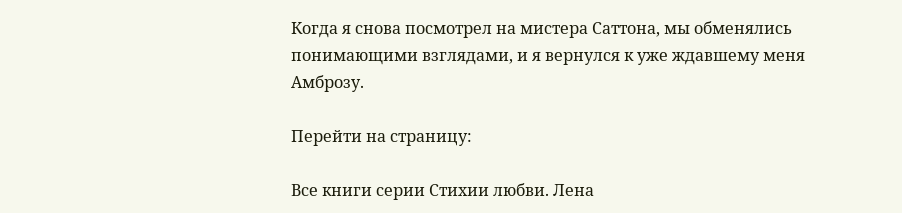Когда я снова посмотрел на мистера Саттона, мы обменялись понимающими взглядами, и я вернулся к уже ждавшему меня Амброзу.

Перейти на страницу:

Все книги серии Стихии любви. Лена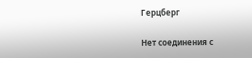Герцберг

Нет соединения с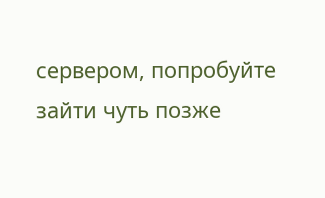сервером, попробуйте зайти чуть позже